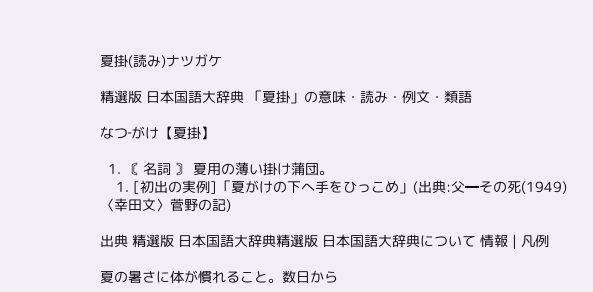夏掛(読み)ナツガケ

精選版 日本国語大辞典 「夏掛」の意味・読み・例文・類語

なつ‐がけ【夏掛】

  1. 〘 名詞 〙 夏用の薄い掛け蒲団。
    1. [初出の実例]「夏がけの下へ手をひっこめ」(出典:父━その死(1949)〈幸田文〉菅野の記)

出典 精選版 日本国語大辞典精選版 日本国語大辞典について 情報 | 凡例

夏の暑さに体が慣れること。数日から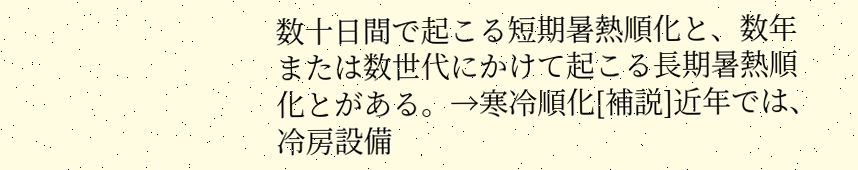数十日間で起こる短期暑熱順化と、数年または数世代にかけて起こる長期暑熱順化とがある。→寒冷順化[補説]近年では、冷房設備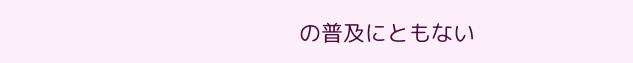の普及にともない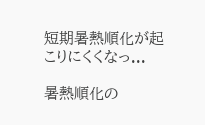短期暑熱順化が起こりにくくなっ...

暑熱順化の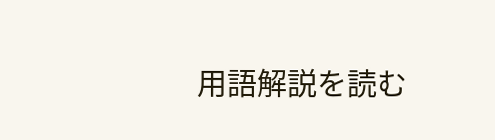用語解説を読む